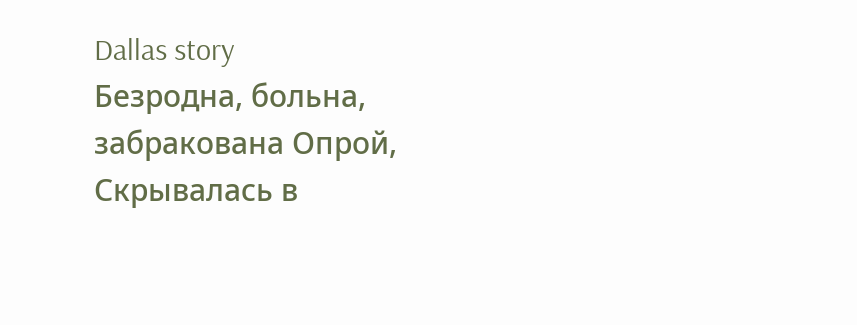Dallas story
Безродна, больна, забракована Опрой,
Скрывалась в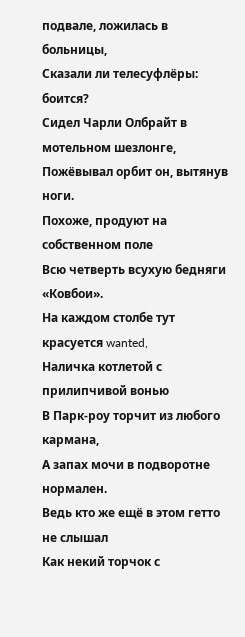подвале, ложилась в больницы,
Сказали ли телесуфлёры: боится?
Сидел Чарли Олбрайт в мотельном шезлонге,
Пожёвывал орбит он, вытянув ноги.
Похоже, продуют на собственном поле
Всю четверть всухую бедняги «Ковбои».
На каждом столбе тут красуется wanted,
Наличка котлетой с прилипчивой вонью
В Парк-роу торчит из любого кармана,
А запах мочи в подворотне нормален.
Ведь кто же ещё в этом гетто не слышал
Как некий торчок с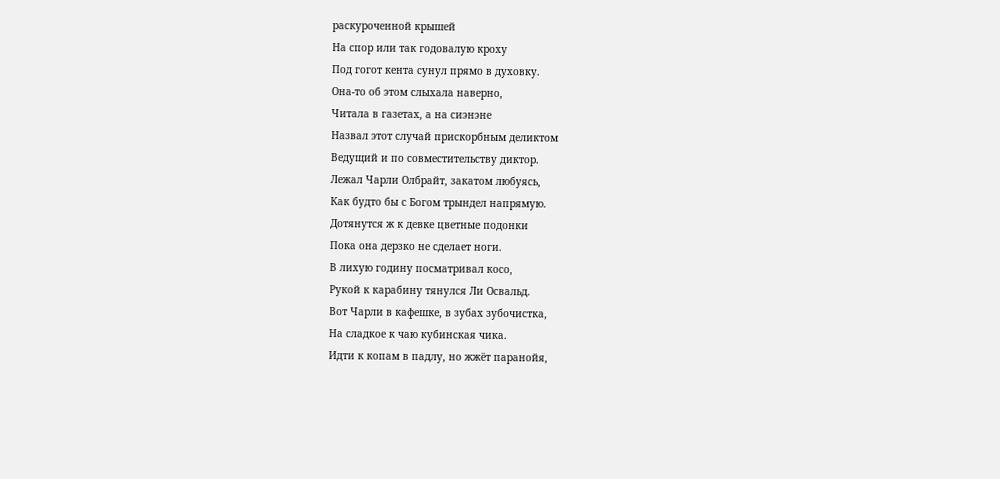раскуроченной крышей
На спор или так годовалую кроху
Под гогот кента сунул прямо в духовку.
Она-то об этом слыхала наверно,
Читала в газетах, а на сиэнэне
Назвал этот случай прискорбным деликтом
Ведущий и по совместительству диктор.
Лежал Чарли Олбрайт, закатом любуясь,
Как будто бы с Богом трындел напрямую.
Дотянутся ж к девке цветные подонки
Пока она дерзко не сделает ноги.
В лихую годину посматривал косо,
Рукой к карабину тянулся Ли Освальд.
Вот Чарли в кафешке, в зубах зубочистка,
На сладкое к чаю кубинская чика.
Идти к копам в падлу, но жжёт паранойя,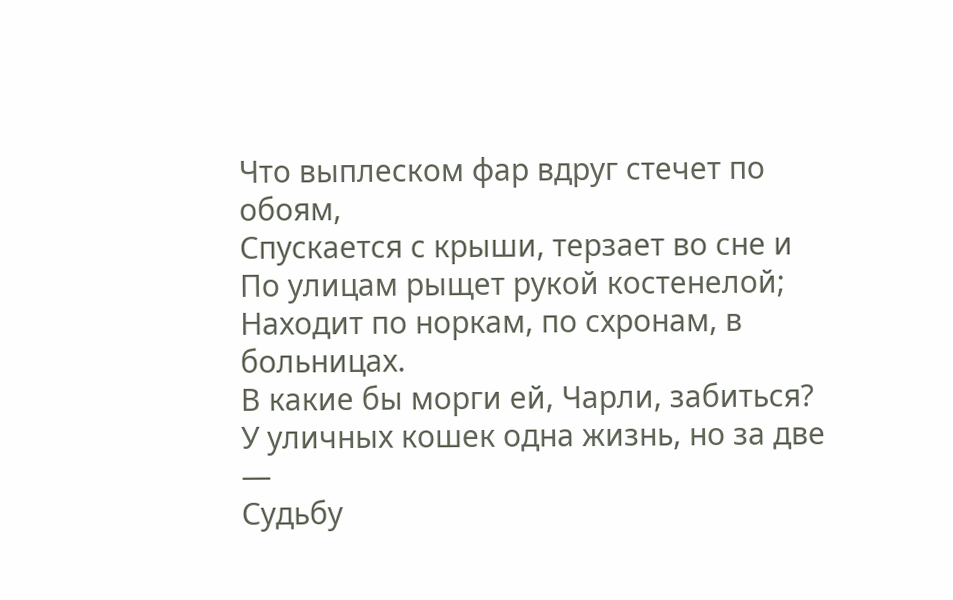Что выплеском фар вдруг стечет по обоям,
Спускается с крыши, терзает во сне и
По улицам рыщет рукой костенелой;
Находит по норкам, по схронам, в больницах.
В какие бы морги ей, Чарли, забиться?
У уличных кошек одна жизнь, но за две —
Судьбу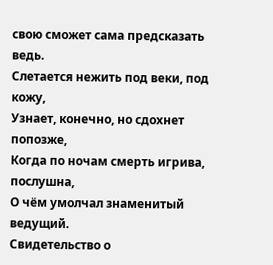свою сможет сама предсказать ведь.
Слетается нежить под веки, под кожу,
Узнает, конечно, но сдохнет попозже,
Когда по ночам смерть игрива, послушна,
О чём умолчал знаменитый ведущий.
Свидетельство о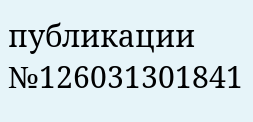публикации №126031301841